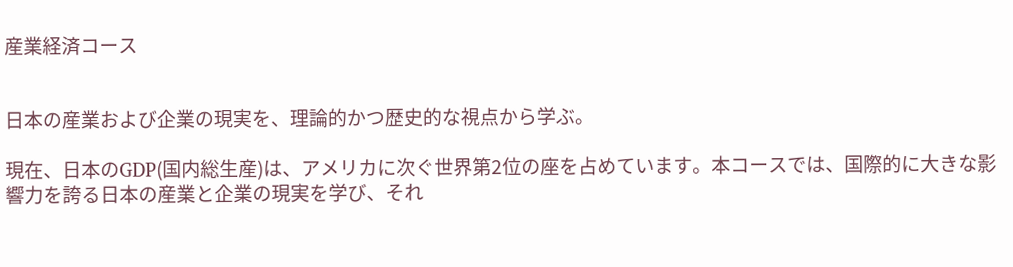産業経済コース


日本の産業および企業の現実を、理論的かつ歴史的な視点から学ぶ。

現在、日本のGDP(国内総生産)は、アメリカに次ぐ世界第2位の座を占めています。本コースでは、国際的に大きな影響力を誇る日本の産業と企業の現実を学び、それ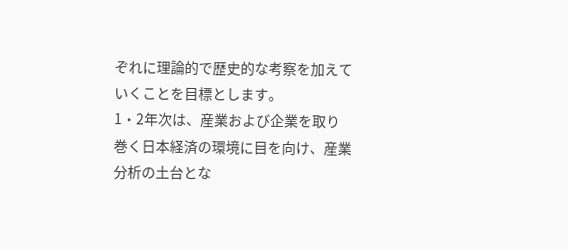ぞれに理論的で歴史的な考察を加えていくことを目標とします。
1・2年次は、産業および企業を取り巻く日本経済の環境に目を向け、産業分析の土台とな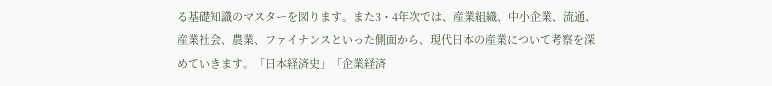る基礎知識のマスターを図ります。また3・4年次では、産業組織、中小企業、流通、産業社会、農業、ファイナンスといった側面から、現代日本の産業について考察を深めていきます。「日本経済史」「企業経済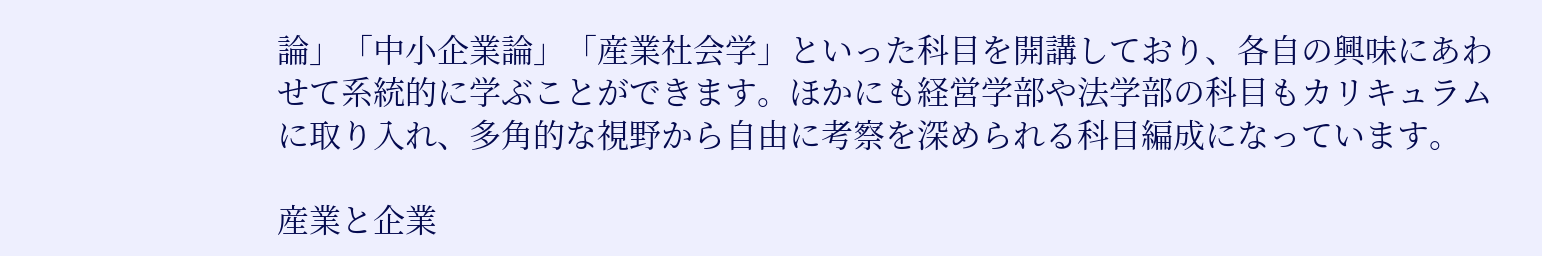論」「中小企業論」「産業社会学」といった科目を開講しており、各自の興味にあわせて系統的に学ぶことができます。ほかにも経営学部や法学部の科目もカリキュラムに取り入れ、多角的な視野から自由に考察を深められる科目編成になっています。

産業と企業